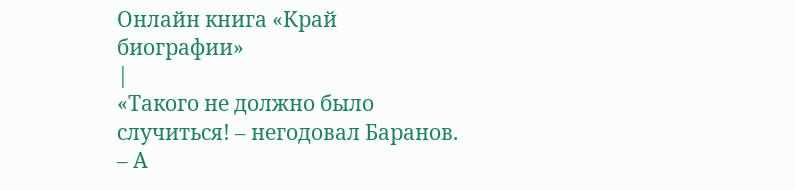Онлайн книга «Край биографии»
|
«Такого не должно было случиться! – негодовал Баранов. – А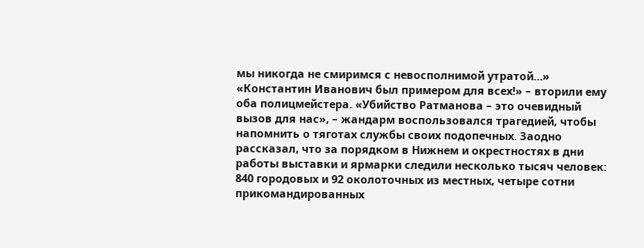мы никогда не смиримся с невосполнимой утратой…» «Константин Иванович был примером для всех!» – вторили ему оба полицмейстера. «Убийство Ратманова – это очевидный вызов для нас», – жандарм воспользовался трагедией, чтобы напомнить о тяготах службы своих подопечных. Заодно рассказал, что за порядком в Нижнем и окрестностях в дни работы выставки и ярмарки следили несколько тысяч человек: 840 городовых и 92 околоточных из местных, четыре сотни прикомандированных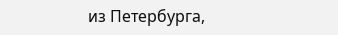из Петербурга,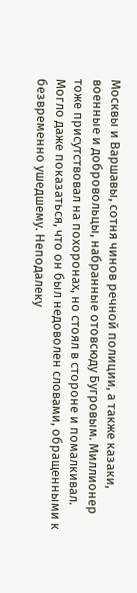Москвы и Варшавы, сотня чинов речной полиции, а также казаки, военные и добровольцы, набранные отовсюду Бугровым. Миллионер тоже присутствовал на похоронах, но стоял в стороне и помалкивал. Могло даже показаться, что он был недоволен словами, обращенными к безвременно ушедшему. Неподалеку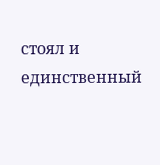стоял и единственный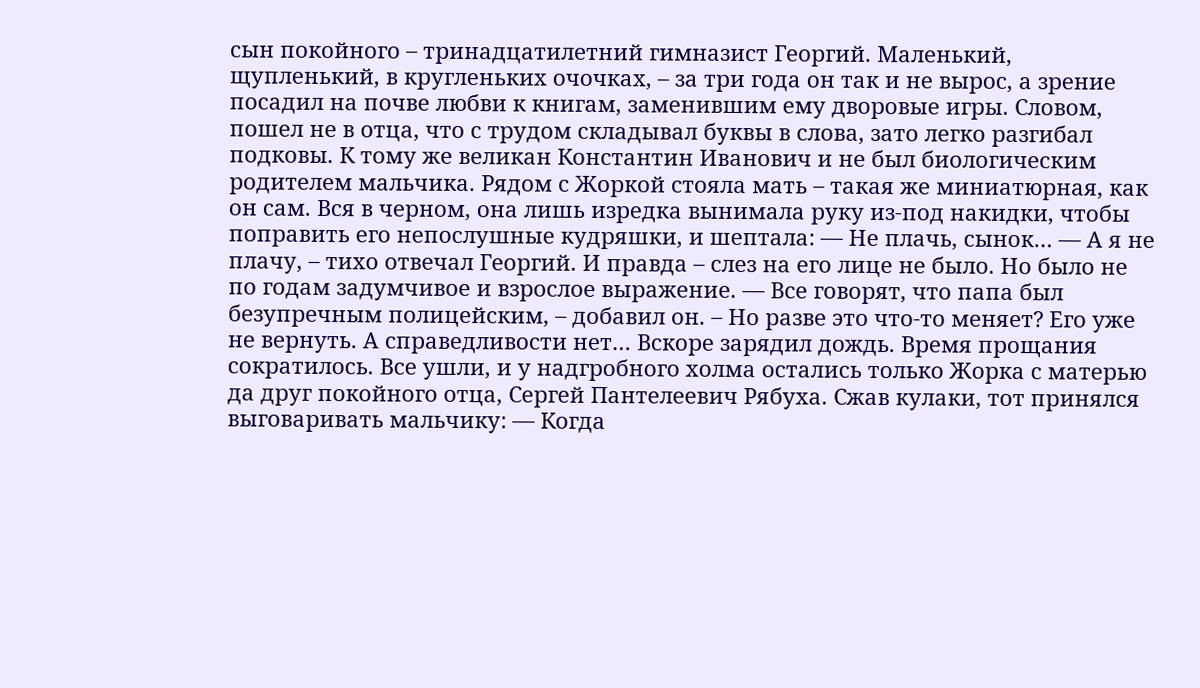сын покойного – тринадцатилетний гимназист Георгий. Маленький, щупленький, в кругленьких очочках, – за три года он так и не вырос, а зрение посадил на почве любви к книгам, заменившим ему дворовые игры. Словом, пошел не в отца, что с трудом складывал буквы в слова, зато легко разгибал подковы. К тому же великан Константин Иванович и не был биологическим родителем мальчика. Рядом с Жоркой стояла мать – такая же миниатюрная, как он сам. Вся в черном, она лишь изредка вынимала руку из-под накидки, чтобы поправить его непослушные кудряшки, и шептала: — Не плачь, сынок… — А я не плачу, – тихо отвечал Георгий. И правда – слез на его лице не было. Но было не по годам задумчивое и взрослое выражение. — Все говорят, что папа был безупречным полицейским, – добавил он. – Но разве это что-то меняет? Его уже не вернуть. А справедливости нет… Вскоре зарядил дождь. Время прощания сократилось. Все ушли, и у надгробного холма остались только Жорка с матерью да друг покойного отца, Сергей Пантелеевич Рябуха. Сжав кулаки, тот принялся выговаривать мальчику: — Когда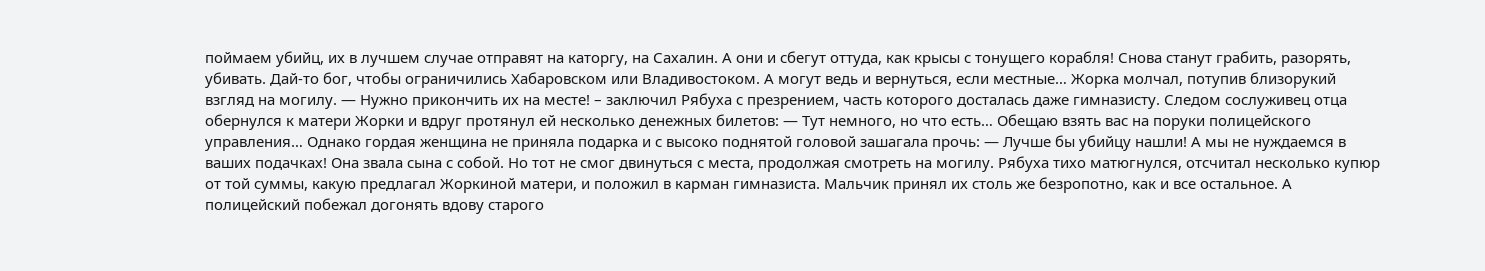поймаем убийц, их в лучшем случае отправят на каторгу, на Сахалин. А они и сбегут оттуда, как крысы с тонущего корабля! Снова станут грабить, разорять, убивать. Дай-то бог, чтобы ограничились Хабаровском или Владивостоком. А могут ведь и вернуться, если местные… Жорка молчал, потупив близорукий взгляд на могилу. — Нужно прикончить их на месте! – заключил Рябуха с презрением, часть которого досталась даже гимназисту. Следом сослуживец отца обернулся к матери Жорки и вдруг протянул ей несколько денежных билетов: — Тут немного, но что есть… Обещаю взять вас на поруки полицейского управления… Однако гордая женщина не приняла подарка и с высоко поднятой головой зашагала прочь: — Лучше бы убийцу нашли! А мы не нуждаемся в ваших подачках! Она звала сына с собой. Но тот не смог двинуться с места, продолжая смотреть на могилу. Рябуха тихо матюгнулся, отсчитал несколько купюр от той суммы, какую предлагал Жоркиной матери, и положил в карман гимназиста. Мальчик принял их столь же безропотно, как и все остальное. А полицейский побежал догонять вдову старого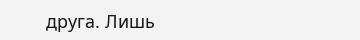друга. Лишь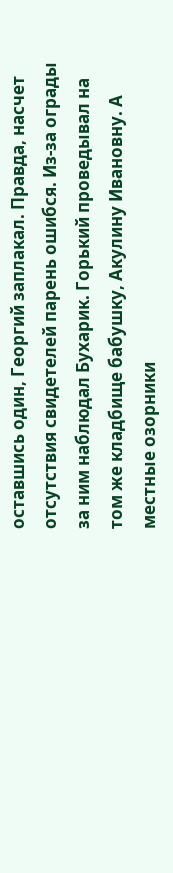оставшись один, Георгий заплакал. Правда, насчет отсутствия свидетелей парень ошибся. Из-за ограды за ним наблюдал Бухарик. Горький проведывал на том же кладбище бабушку, Акулину Ивановну. А местные озорники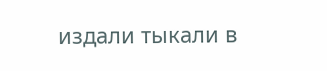издали тыкали в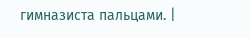гимназиста пальцами. |